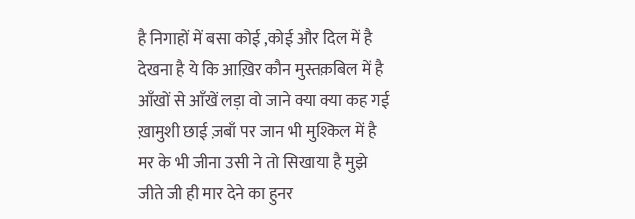है निगाहों में बसा कोई ,कोई और दिल में है
देखना है ये कि आख़िर कौन मुस्तक़बिल में है
आँखों से आँखें लड़ा वो जाने क्या क्या कह गई
ख़ामुशी छाई ज़बाँ पर जान भी मुश्किल में है
मर के भी जीना उसी ने तो सिखाया है मुझे
जीते जी ही मार देने का हुनर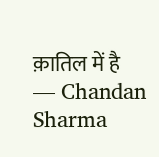क़ातिल में है
— Chandan Sharma